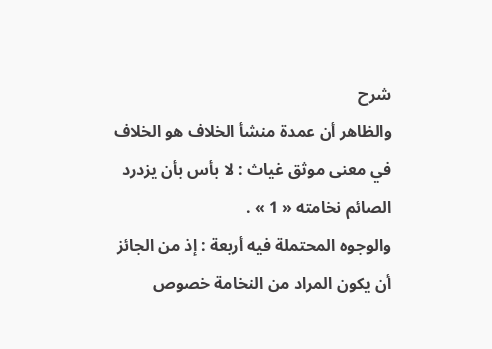شرح
والظاهر أن عمدة منشأ الخلاف هو الخلاف في معنى موثق غياث : لا بأس بأن يزدرد الصائم نخامته « 1 » .
والوجوه المحتملة فيه أربعة : إذ من الجائز أن يكون المراد من النخامة خصوص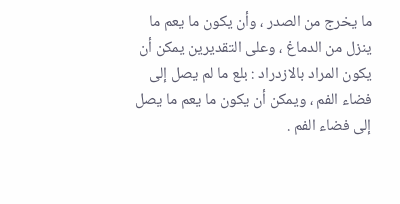ما يخرج من الصدر ، وأن يكون ما يعم ما ينزل من الدماغ ، وعلى التقديرين يمكن أن يكون المراد بالازدراد : بلع ما لم يصل إلى فضاء الفم ، ويمكن أن يكون ما يعم ما يصل إلى فضاء الفم .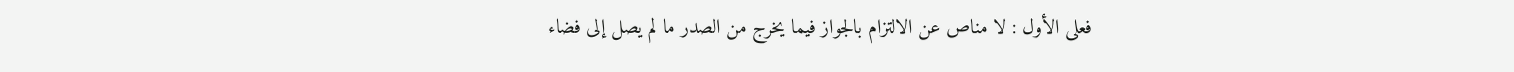فعلى الأول : لا مناص عن الالتزام بالجواز فيما يخرج من الصدر ما لم يصل إلى فضاء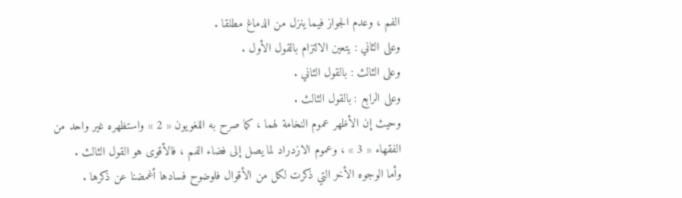الفم ، وعدم الجواز فيما ينزل من الدماغ مطلقا .
وعلى الثاني : يتعين الالتزام بالقول الأول .
وعلى الثالث : بالقول الثاني .
وعلى الرابع : بالقول الثالث .
وحيث إن الأظهر عموم النخامة لهما ، كما صرح به اللغويون « 2 » واستظهره غير واحد من الفقهاء « 3 » ، وعموم الازدراد لما يصل إلى فضاء الفم ، فالأقوى هو القول الثالث .
وأما الوجوه الأخر التي ذكرت لكل من الأقوال فلوضوح فسادها أغمضنا عن ذكرها .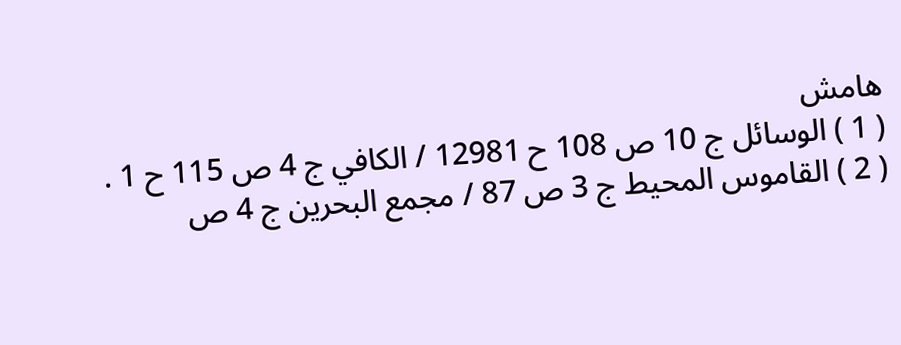هامش
( 1 ) الوسائل ج 10 ص 108 ح 12981 / الكافي ج 4 ص 115 ح 1 .
( 2 ) القاموس المحيط ج 3 ص 87 / مجمع البحرين ج 4 ص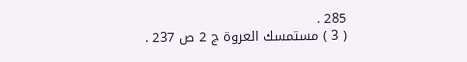285 .
( 3 ) مستمسك العروة ج 2 ص 237 .